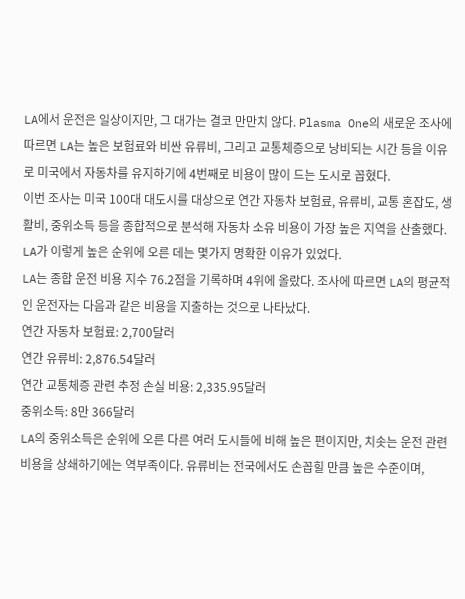LA에서 운전은 일상이지만, 그 대가는 결코 만만치 않다. Plasma One의 새로운 조사에 따르면 LA는 높은 보험료와 비싼 유류비, 그리고 교통체증으로 낭비되는 시간 등을 이유로 미국에서 자동차를 유지하기에 4번째로 비용이 많이 드는 도시로 꼽혔다.
이번 조사는 미국 100대 대도시를 대상으로 연간 자동차 보험료, 유류비, 교통 혼잡도, 생활비, 중위소득 등을 종합적으로 분석해 자동차 소유 비용이 가장 높은 지역을 산출했다.
LA가 이렇게 높은 순위에 오른 데는 몇가지 명확한 이유가 있었다.
LA는 종합 운전 비용 지수 76.2점을 기록하며 4위에 올랐다. 조사에 따르면 LA의 평균적인 운전자는 다음과 같은 비용을 지출하는 것으로 나타났다.
연간 자동차 보험료: 2,700달러
연간 유류비: 2,876.54달러
연간 교통체증 관련 추정 손실 비용: 2,335.95달러
중위소득: 8만 366달러
LA의 중위소득은 순위에 오른 다른 여러 도시들에 비해 높은 편이지만, 치솟는 운전 관련 비용을 상쇄하기에는 역부족이다. 유류비는 전국에서도 손꼽힐 만큼 높은 수준이며,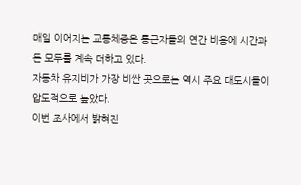매일 이어지는 교통체증은 통근자들의 연간 비용에 시간과 돈 모두를 계속 더하고 있다.
자동차 유지비가 가장 비싼 곳으로는 역시 주요 대도시들이 압도적으로 높았다.
이번 조사에서 밝혀진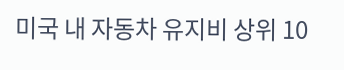미국 내 자동차 유지비 상위 10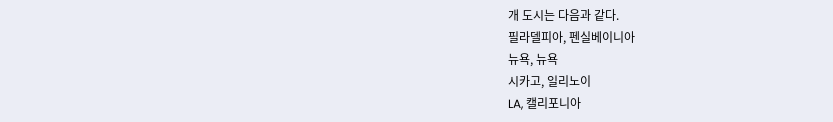개 도시는 다음과 같다.
필라델피아, 펜실베이니아
뉴욕, 뉴욕
시카고, 일리노이
LA, 캘리포니아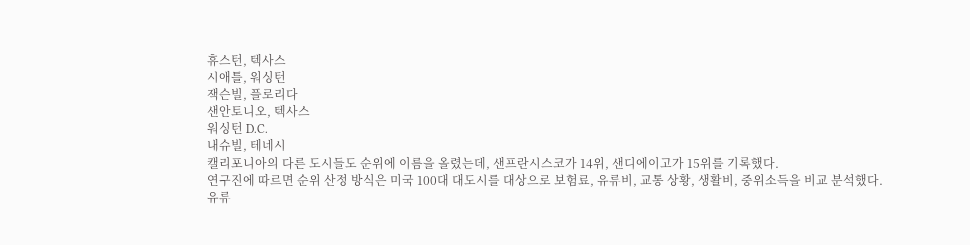휴스턴, 텍사스
시애틀, 워싱턴
잭슨빌, 플로리다
샌안토니오, 텍사스
워싱턴 D.C.
내슈빌, 테네시
캘리포니아의 다른 도시들도 순위에 이름을 올렸는데, 샌프란시스코가 14위, 샌디에이고가 15위를 기록했다.
연구진에 따르면 순위 산정 방식은 미국 100대 대도시를 대상으로 보험료, 유류비, 교통 상황, 생활비, 중위소득을 비교 분석했다.
유류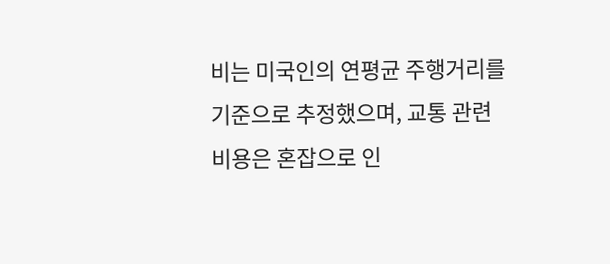비는 미국인의 연평균 주행거리를 기준으로 추정했으며, 교통 관련 비용은 혼잡으로 인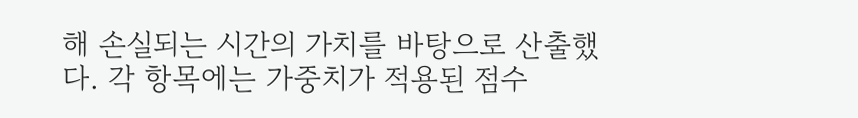해 손실되는 시간의 가치를 바탕으로 산출했다. 각 항목에는 가중치가 적용된 점수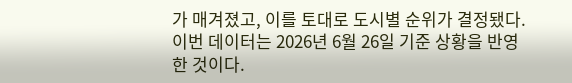가 매겨졌고, 이를 토대로 도시별 순위가 결정됐다.
이번 데이터는 2026년 6월 26일 기준 상황을 반영한 것이다.